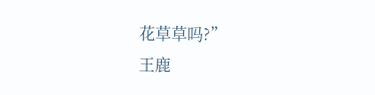花草草吗?”
王鹿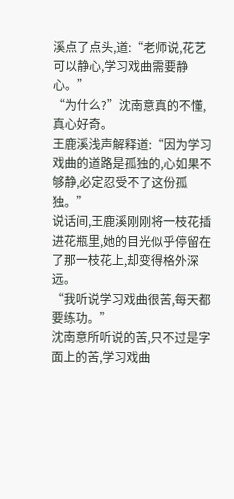溪点了点头,道:“老师说,花艺可以静心,学习戏曲需要静心。”
“为什么?”沈南意真的不懂,真心好奇。
王鹿溪浅声解释道:“因为学习戏曲的道路是孤独的,心如果不够静,必定忍受不了这份孤独。”
说话间,王鹿溪刚刚将一枝花插进花瓶里,她的目光似乎停留在了那一枝花上,却变得格外深远。
“我听说学习戏曲很苦,每天都要练功。”
沈南意所听说的苦,只不过是字面上的苦,学习戏曲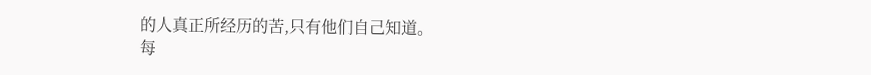的人真正所经历的苦,只有他们自己知道。
每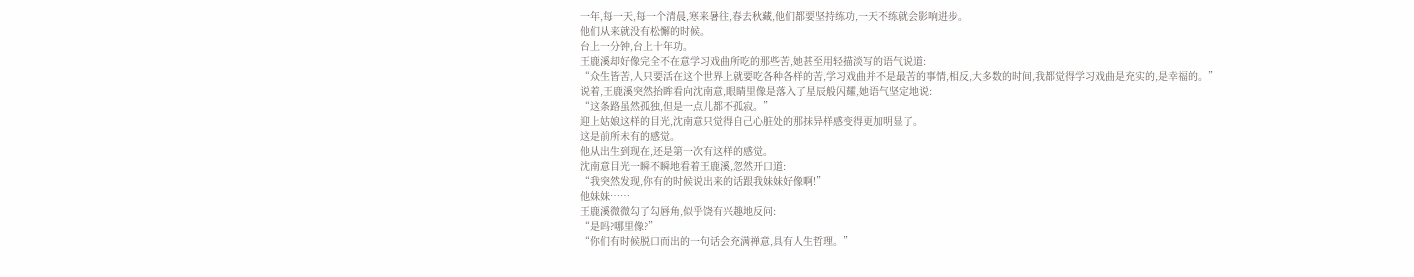一年,每一天,每一个清晨,寒来暑往,春去秋藏,他们都要坚持练功,一天不练就会影响进步。
他们从来就没有松懈的时候。
台上一分钟,台上十年功。
王鹿溪却好像完全不在意学习戏曲所吃的那些苦,她甚至用轻描淡写的语气说道:
“众生皆苦,人只要活在这个世界上就要吃各种各样的苦,学习戏曲并不是最苦的事情,相反,大多数的时间,我都觉得学习戏曲是充实的,是幸福的。”
说着,王鹿溪突然抬眸看向沈南意,眼睛里像是落入了星辰般闪耀,她语气坚定地说:
“这条路虽然孤独,但是一点儿都不孤寂。”
迎上姑娘这样的目光,沈南意只觉得自己心脏处的那抹异样感变得更加明显了。
这是前所未有的感觉。
他从出生到现在,还是第一次有这样的感觉。
沈南意目光一瞬不瞬地看着王鹿溪,忽然开口道:
“我突然发现,你有的时候说出来的话跟我妹妹好像啊!”
他妹妹……
王鹿溪微微勾了勾唇角,似乎饶有兴趣地反问:
“是吗?哪里像?”
“你们有时候脱口而出的一句话会充满禅意,具有人生哲理。”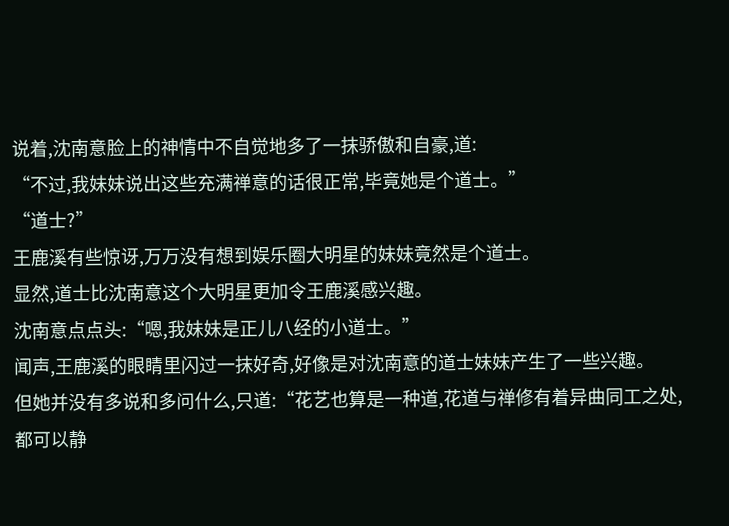说着,沈南意脸上的神情中不自觉地多了一抹骄傲和自豪,道:
“不过,我妹妹说出这些充满禅意的话很正常,毕竟她是个道士。”
“道士?”
王鹿溪有些惊讶,万万没有想到娱乐圈大明星的妹妹竟然是个道士。
显然,道士比沈南意这个大明星更加令王鹿溪感兴趣。
沈南意点点头:“嗯,我妹妹是正儿八经的小道士。”
闻声,王鹿溪的眼睛里闪过一抹好奇,好像是对沈南意的道士妹妹产生了一些兴趣。
但她并没有多说和多问什么,只道:“花艺也算是一种道,花道与禅修有着异曲同工之处,都可以静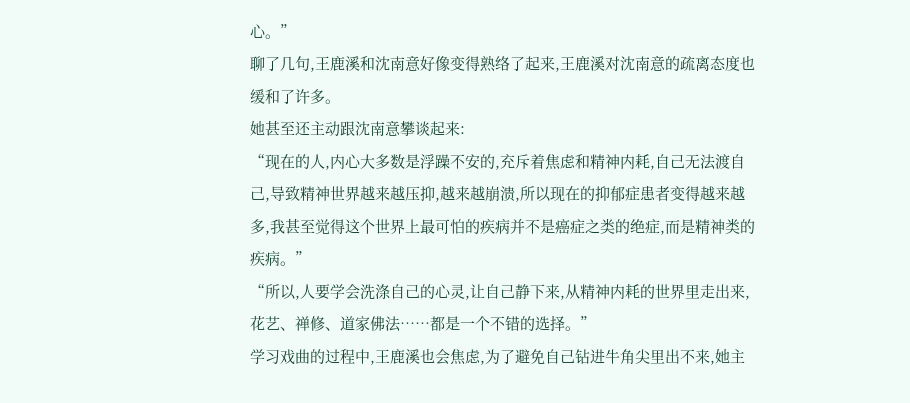心。”
聊了几句,王鹿溪和沈南意好像变得熟络了起来,王鹿溪对沈南意的疏离态度也缓和了许多。
她甚至还主动跟沈南意攀谈起来:
“现在的人,内心大多数是浮躁不安的,充斥着焦虑和精神内耗,自己无法渡自己,导致精神世界越来越压抑,越来越崩溃,所以现在的抑郁症患者变得越来越多,我甚至觉得这个世界上最可怕的疾病并不是癌症之类的绝症,而是精神类的疾病。”
“所以,人要学会洗涤自己的心灵,让自己静下来,从精神内耗的世界里走出来,花艺、禅修、道家佛法……都是一个不错的选择。”
学习戏曲的过程中,王鹿溪也会焦虑,为了避免自己钻进牛角尖里出不来,她主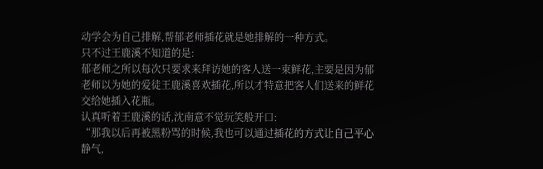动学会为自己排解,帮郁老师插花就是她排解的一种方式。
只不过王鹿溪不知道的是:
郁老师之所以每次只要求来拜访她的客人送一束鲜花,主要是因为郁老师以为她的爱徒王鹿溪喜欢插花,所以才特意把客人们送来的鲜花交给她插入花瓶。
认真听着王鹿溪的话,沈南意不觉玩笑般开口:
“那我以后再被黑粉骂的时候,我也可以通过插花的方式让自己平心静气,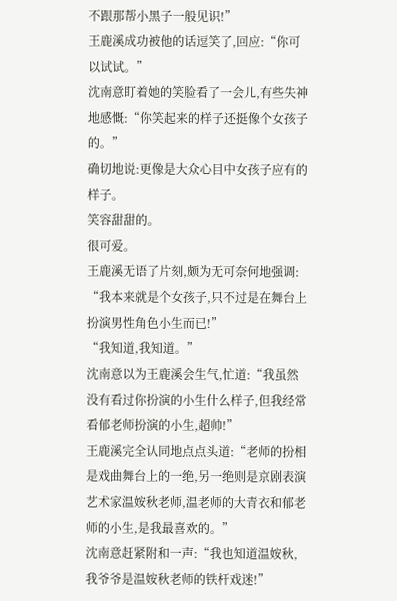不跟那帮小黑子一般见识!”
王鹿溪成功被他的话逗笑了,回应:“你可以试试。”
沈南意盯着她的笑脸看了一会儿,有些失神地感慨:“你笑起来的样子还挺像个女孩子的。”
确切地说:更像是大众心目中女孩子应有的样子。
笑容甜甜的。
很可爱。
王鹿溪无语了片刻,颇为无可奈何地强调:
“我本来就是个女孩子,只不过是在舞台上扮演男性角色小生而已!”
“我知道,我知道。”
沈南意以为王鹿溪会生气,忙道:“我虽然没有看过你扮演的小生什么样子,但我经常看郁老师扮演的小生,超帅!”
王鹿溪完全认同地点点头道:“老师的扮相是戏曲舞台上的一绝,另一绝则是京剧表演艺术家温姲秋老师,温老师的大青衣和郁老师的小生,是我最喜欢的。”
沈南意赶紧附和一声:“我也知道温姲秋,我爷爷是温姲秋老师的铁杆戏迷!”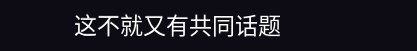这不就又有共同话题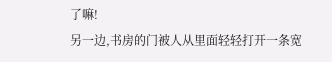了嘛!
另一边,书房的门被人从里面轻轻打开一条宽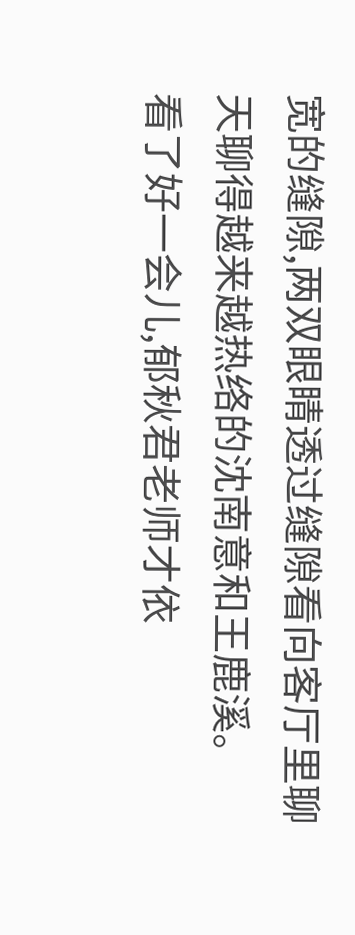宽的缝隙,两双眼睛透过缝隙看向客厅里聊天聊得越来越热络的沈南意和王鹿溪。
看了好一会儿,郁秋君老师才依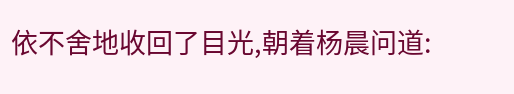依不舍地收回了目光,朝着杨晨问道: